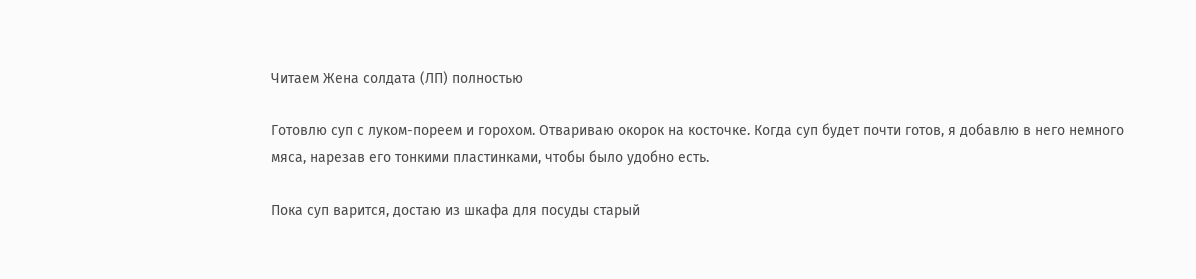Читаем Жена солдата (ЛП) полностью

Готовлю суп с луком-пореем и горохом. Отвариваю окорок на косточке. Когда суп будет почти готов, я добавлю в него немного мяса, нарезав его тонкими пластинками, чтобы было удобно есть.

Пока суп варится, достаю из шкафа для посуды старый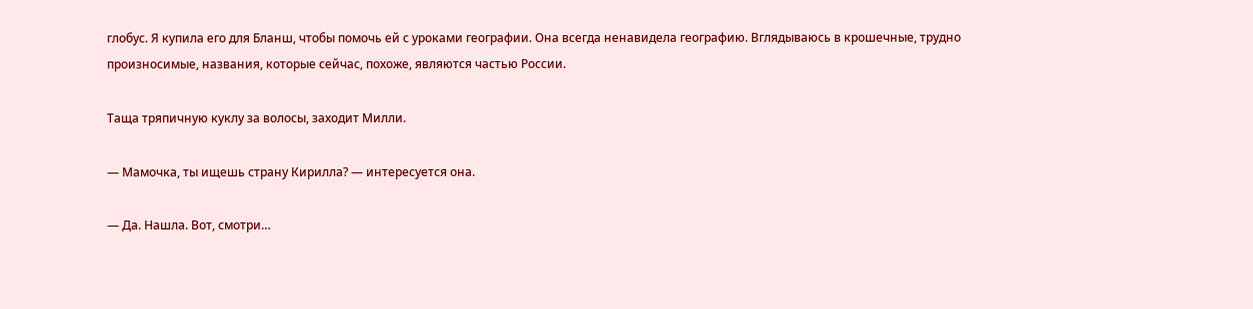глобус. Я купила его для Бланш, чтобы помочь ей с уроками географии. Она всегда ненавидела географию. Вглядываюсь в крошечные, трудно произносимые, названия, которые сейчас, похоже, являются частью России.

Таща тряпичную куклу за волосы, заходит Милли.

— Мамочка, ты ищешь страну Кирилла? — интересуется она.

— Да. Нашла. Вот, смотри…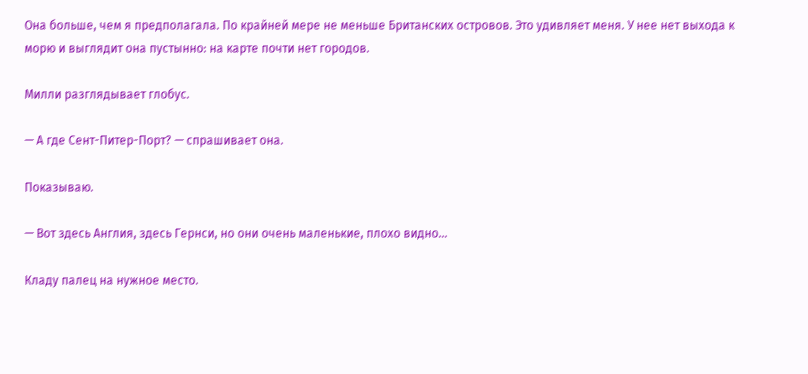Она больше, чем я предполагала. По крайней мере не меньше Британских островов. Это удивляет меня. У нее нет выхода к морю и выглядит она пустынно: на карте почти нет городов.

Милли разглядывает глобус.

— А где Сент-Питер-Порт? — спрашивает она.

Показываю.

— Вот здесь Англия, здесь Гернси, но они очень маленькие, плохо видно…

Кладу палец на нужное место.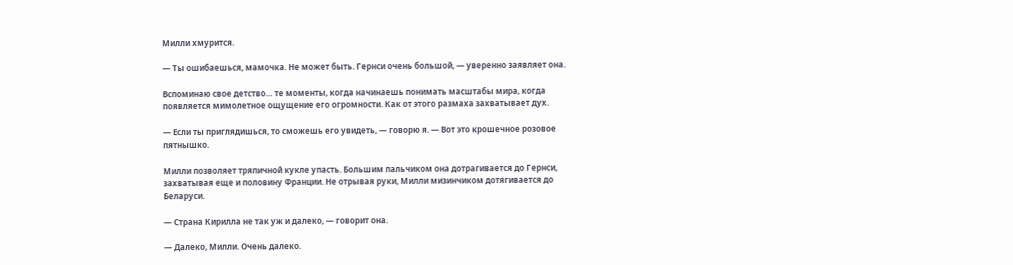Милли хмурится.

— Ты ошибаешься, мамочка. Не может быть. Гернси очень большой, — уверенно заявляет она.

Вспоминаю свое детство… те моменты, когда начинаешь понимать масштабы мира, когда появляется мимолетное ощущение его огромности. Как от этого размаха захватывает дух.

— Если ты приглядишься, то сможешь его увидеть, — говорю я. — Вот это крошечное розовое пятнышко.

Милли позволяет тряпичной кукле упасть. Большим пальчиком она дотрагивается до Гернси, захватывая еще и половину Франции. Не отрывая руки, Милли мизинчиком дотягивается до Беларуси.

— Страна Кирилла не так уж и далеко, — говорит она.

— Далеко, Милли. Очень далеко.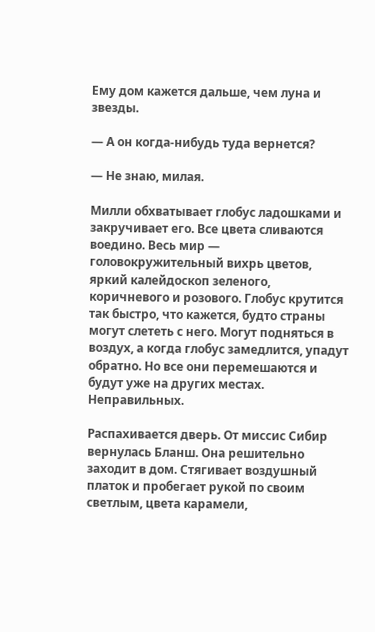Ему дом кажется дальше, чем луна и звезды.

— А он когда-нибудь туда вернется?

— Не знаю, милая.

Милли обхватывает глобус ладошками и закручивает его. Все цвета сливаются воедино. Весь мир — головокружительный вихрь цветов, яркий калейдоскоп зеленого, коричневого и розового. Глобус крутится так быстро, что кажется, будто страны могут слететь с него. Могут подняться в воздух, а когда глобус замедлится, упадут обратно. Но все они перемешаются и будут уже на других местах. Неправильных.

Распахивается дверь. От миссис Сибир вернулась Бланш. Она решительно заходит в дом. Стягивает воздушный платок и пробегает рукой по своим светлым, цвета карамели,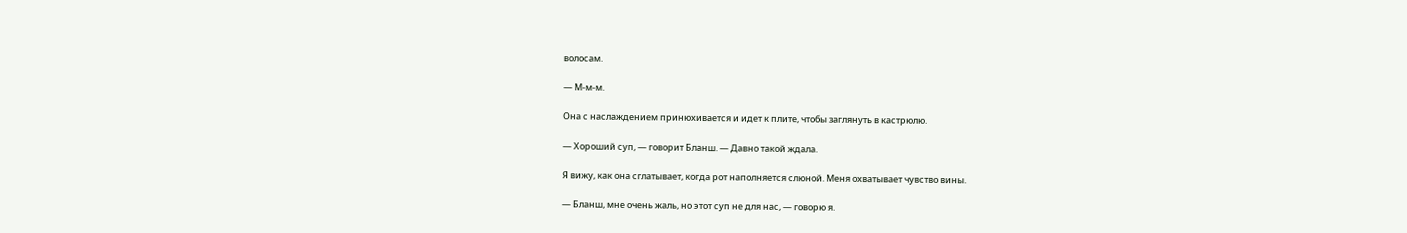волосам.

— М-м-м.

Она с наслаждением принюхивается и идет к плите, чтобы заглянуть в кастрюлю.

— Хороший суп, — говорит Бланш. — Давно такой ждала.

Я вижу, как она сглатывает, когда рот наполняется слюной. Меня охватывает чувство вины.

— Бланш, мне очень жаль, но этот суп не для нас, — говорю я.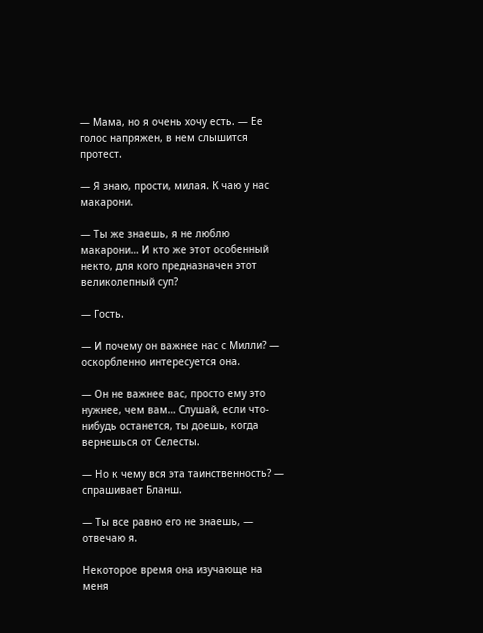— Мама, но я очень хочу есть. — Ее голос напряжен, в нем слышится протест.

— Я знаю, прости, милая. К чаю у нас макарони.

— Ты же знаешь, я не люблю макарони… И кто же этот особенный некто, для кого предназначен этот великолепный суп?

— Гость.

— И почему он важнее нас с Милли? — оскорбленно интересуется она.

— Он не важнее вас, просто ему это нужнее, чем вам… Слушай, если что-нибудь останется, ты доешь, когда вернешься от Селесты.

— Но к чему вся эта таинственность? — спрашивает Бланш.

— Ты все равно его не знаешь, — отвечаю я.

Некоторое время она изучающе на меня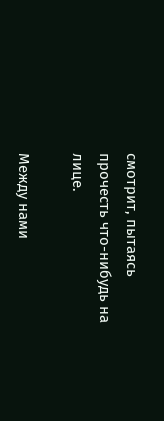смотрит, пытаясь прочесть что-нибудь на лице.

Между нами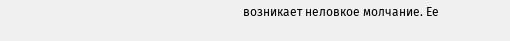возникает неловкое молчание. Ее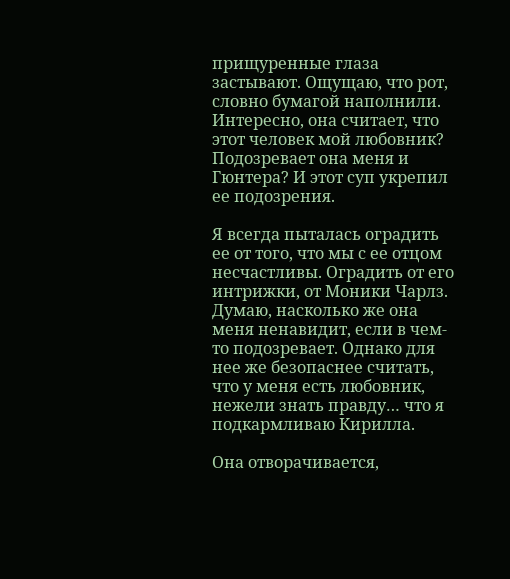прищуренные глаза застывают. Ощущаю, что рот, словно бумагой наполнили. Интересно, она считает, что этот человек мой любовник? Подозревает она меня и Гюнтера? И этот суп укрепил ее подозрения.

Я всегда пыталась оградить ее от того, что мы с ее отцом несчастливы. Оградить от его интрижки, от Моники Чарлз. Думаю, насколько же она меня ненавидит, если в чем-то подозревает. Однако для нее же безопаснее считать, что у меня есть любовник, нежели знать правду… что я подкармливаю Кирилла.

Она отворачивается,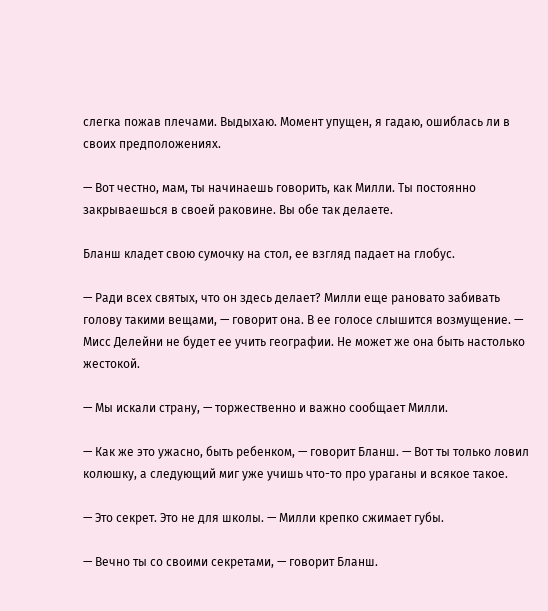слегка пожав плечами. Выдыхаю. Момент упущен, я гадаю, ошиблась ли в своих предположениях.

— Вот честно, мам, ты начинаешь говорить, как Милли. Ты постоянно закрываешься в своей раковине. Вы обе так делаете.

Бланш кладет свою сумочку на стол, ее взгляд падает на глобус.

— Ради всех святых, что он здесь делает? Милли еще рановато забивать голову такими вещами, — говорит она. В ее голосе слышится возмущение. — Мисс Делейни не будет ее учить географии. Не может же она быть настолько жестокой.

— Мы искали страну, — торжественно и важно сообщает Милли.

— Как же это ужасно, быть ребенком, — говорит Бланш. — Вот ты только ловил колюшку, а следующий миг уже учишь что-то про ураганы и всякое такое.

— Это секрет. Это не для школы. — Милли крепко сжимает губы.

— Вечно ты со своими секретами, — говорит Бланш.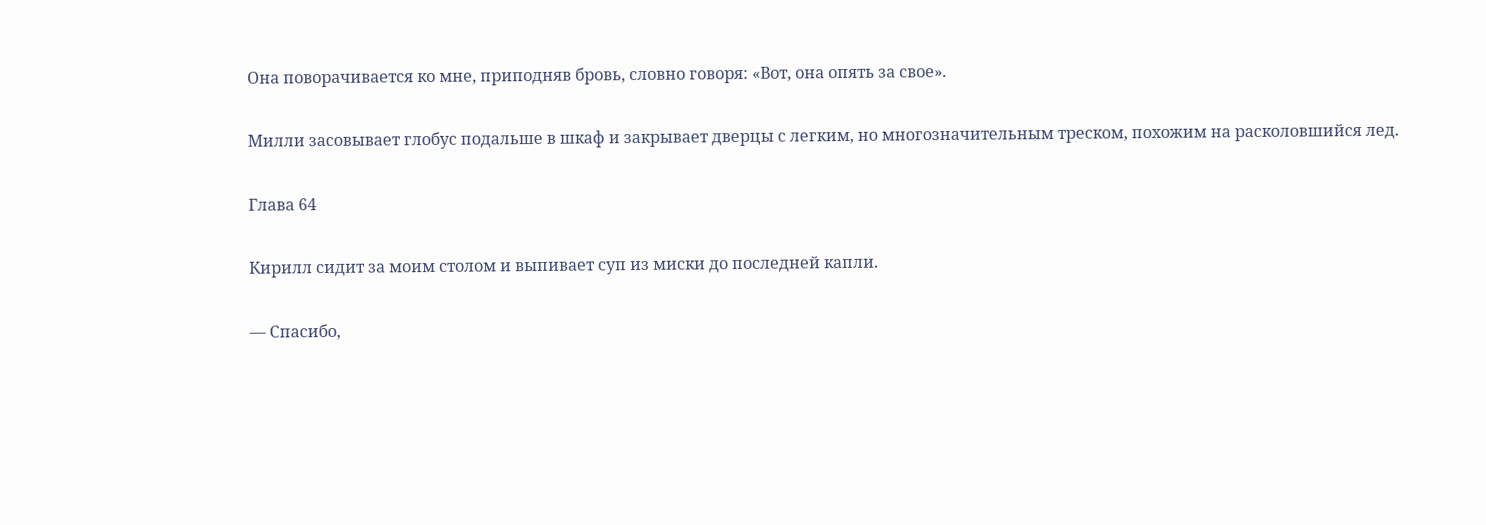Она поворачивается ко мне, приподняв бровь, словно говоря: «Вот, она опять за свое».

Милли засовывает глобус подальше в шкаф и закрывает дверцы с легким, но многозначительным треском, похожим на расколовшийся лед.

Глава 64

Кирилл сидит за моим столом и выпивает суп из миски до последней капли.

— Спасибо,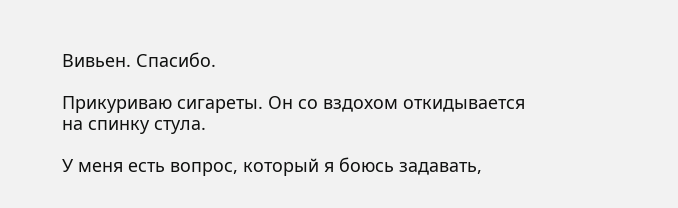Вивьен. Спасибо.

Прикуриваю сигареты. Он со вздохом откидывается на спинку стула.

У меня есть вопрос, который я боюсь задавать,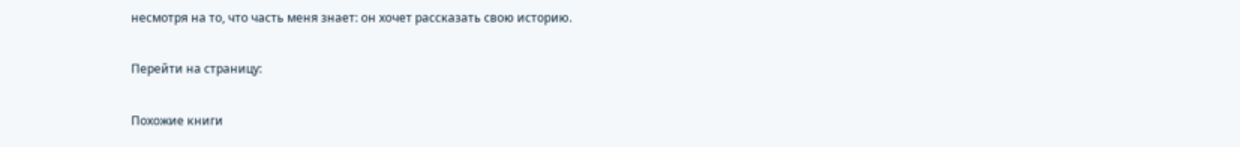несмотря на то, что часть меня знает: он хочет рассказать свою историю.

Перейти на страницу:

Похожие книги